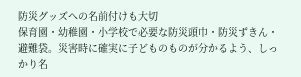防災グッズへの名前付けも大切
保育園・幼稚園・小学校で必要な防災頭巾・防災ずきん・避難袋。災害時に確実に子どものものが分かるよう、しっかり名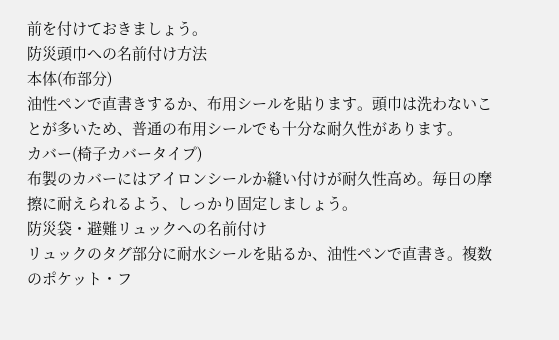前を付けておきましょう。
防災頭巾への名前付け方法
本体(布部分)
油性ペンで直書きするか、布用シールを貼ります。頭巾は洗わないことが多いため、普通の布用シールでも十分な耐久性があります。
カバー(椅子カバータイプ)
布製のカバーにはアイロンシールか縫い付けが耐久性高め。毎日の摩擦に耐えられるよう、しっかり固定しましょう。
防災袋・避難リュックへの名前付け
リュックのタグ部分に耐水シールを貼るか、油性ペンで直書き。複数のポケット・フ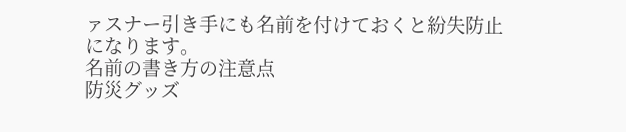ァスナー引き手にも名前を付けておくと紛失防止になります。
名前の書き方の注意点
防災グッズ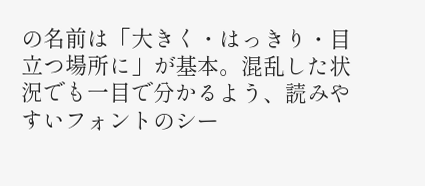の名前は「大きく・はっきり・目立つ場所に」が基本。混乱した状況でも一目で分かるよう、読みやすいフォントのシー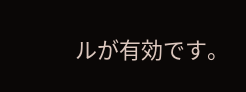ルが有効です。